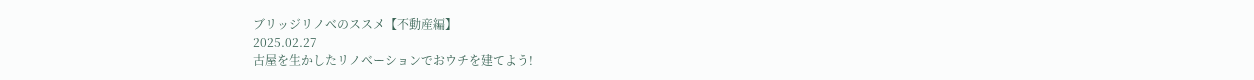ブリッジリノベのススメ【不動産編】
2025.02.27
古屋を生かしたリノベーションでおウチを建てよう!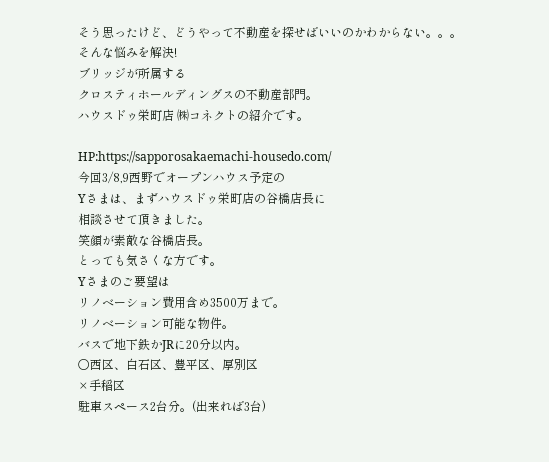そう思ったけど、どうやって不動産を探せばいいのかわからない。。。
そんな悩みを解決!
ブリッジが所属する
クロスティホールディングスの不動産部門。
ハウスドゥ栄町店 ㈱コネクトの紹介です。

HP:https://sapporosakaemachi-housedo.com/
今回3/8,9西野でオープンハウス予定の
Yさまは、まずハウスドゥ栄町店の谷橋店長に
相談させて頂きました。
笑顔が素敵な谷橋店長。
とっても気さくな方です。
Yさまのご要望は
リノベーション費用含め3500万まで。
リノベーション可能な物件。
バスで地下鉄かJRに20分以内。
〇西区、白石区、豊平区、厚別区
×手稲区
駐車スペース2台分。(出来れば3台)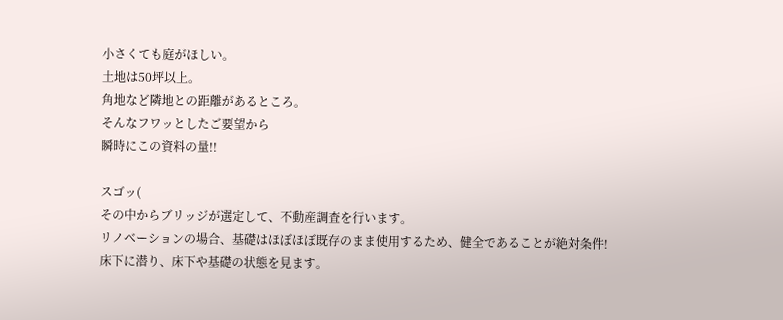小さくても庭がほしい。
土地は50坪以上。
角地など隣地との距離があるところ。
そんなフワッとしたご要望から
瞬時にこの資料の量!!

スゴッ(
その中からブリッジが選定して、不動産調査を行います。
リノベーションの場合、基礎はほぼほぼ既存のまま使用するため、健全であることが絶対条件!
床下に潜り、床下や基礎の状態を見ます。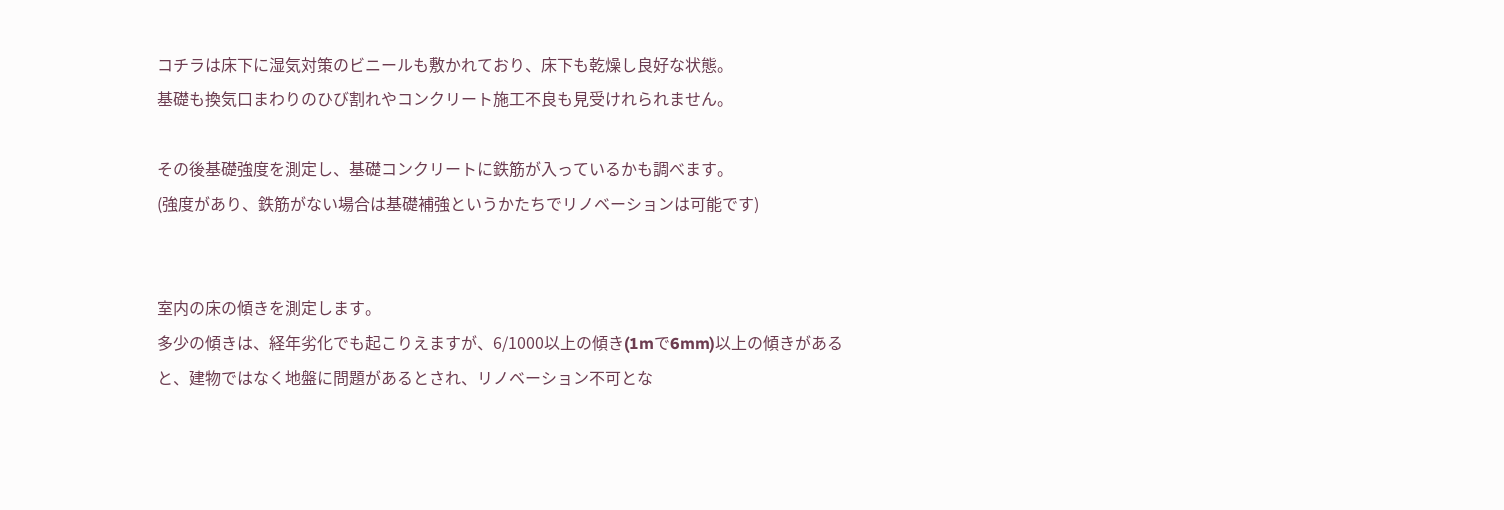コチラは床下に湿気対策のビニールも敷かれており、床下も乾燥し良好な状態。
基礎も換気口まわりのひび割れやコンクリート施工不良も見受けれられません。

その後基礎強度を測定し、基礎コンクリートに鉄筋が入っているかも調べます。
(強度があり、鉄筋がない場合は基礎補強というかたちでリノベーションは可能です)


室内の床の傾きを測定します。
多少の傾きは、経年劣化でも起こりえますが、6/1000以上の傾き(1mで6mm)以上の傾きがあると、建物ではなく地盤に問題があるとされ、リノベーション不可とな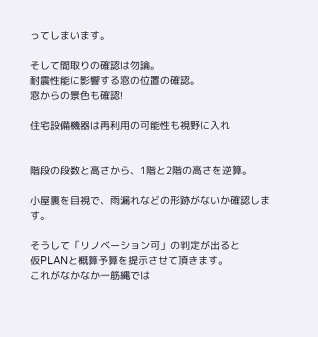ってしまいます。

そして間取りの確認は勿論。
耐震性能に影響する窓の位置の確認。
窓からの景色も確認!

住宅設備機器は再利用の可能性も視野に入れ


階段の段数と高さから、1階と2階の高さを逆算。

小屋裏を目視で、雨漏れなどの形跡がないか確認します。

そうして「リノベーション可」の判定が出ると
仮PLANと概算予算を提示させて頂きます。
これがなかなか一筋縄では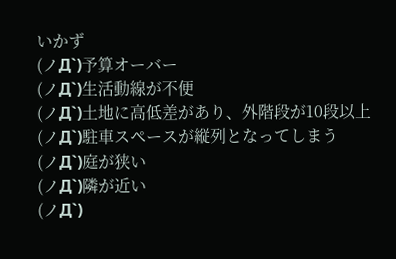いかず
(ノД`)予算オーバー
(ノД`)生活動線が不便
(ノД`)土地に高低差があり、外階段が10段以上
(ノД`)駐車スペースが縦列となってしまう
(ノД`)庭が狭い
(ノД`)隣が近い
(ノД`)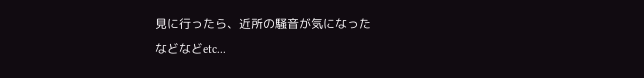見に行ったら、近所の騒音が気になった
などなどetc...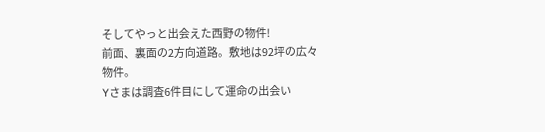そしてやっと出会えた西野の物件!
前面、裏面の2方向道路。敷地は92坪の広々物件。
Yさまは調査6件目にして運命の出会い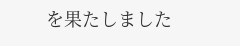を果たしました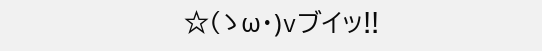☆(ゝω・)vブイッ!!